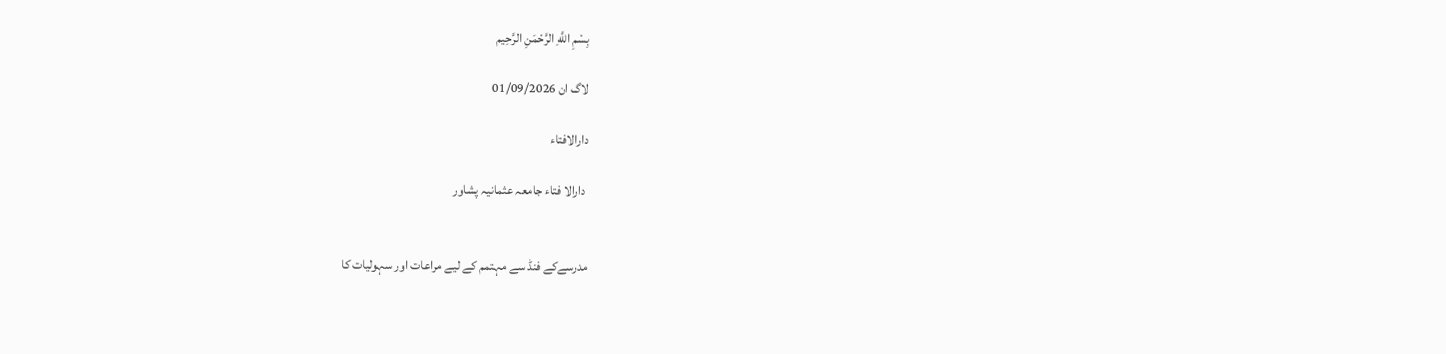بِسْمِ اللَّهِ الرَّحْمَنِ الرَّحِيم

لاگ ان 01/09/2026

دارالافتاء

 دارالا فتاء جامعہ عثمانیہ پشاور


مدرسےکے فنڈ سے مہتمم کے لیے مراعات اور سہولیات کا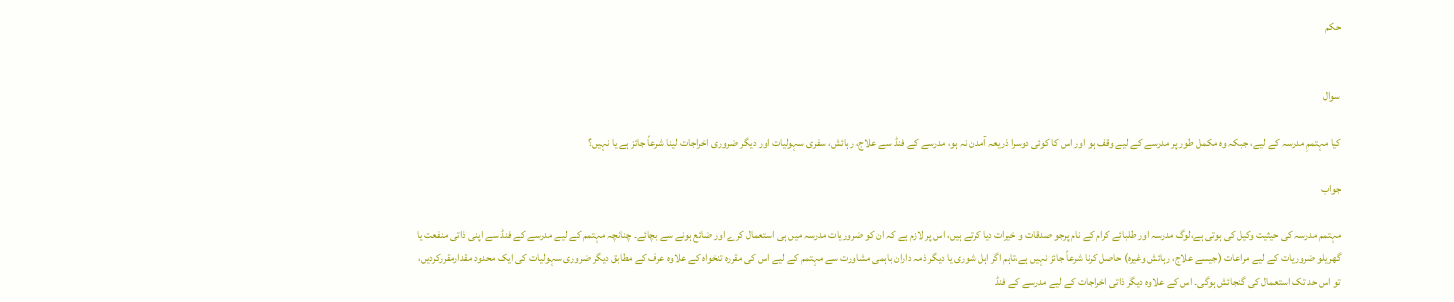حکم


سوال

کیا مہتممِ مدرسہ کے لیے، جبکہ وہ مکمل طور پر مدرسے کے لیے وقف ہو اور اس کا کوئی دوسرا ذریعہ آمدن نہ ہو، مدرسے کے فنڈ سے علاج، رہائش، سفری سہولیات اور دیگر ضروری اخراجات لینا شرعاً جائز ہے یا نہیں؟

جواب

مہتمم مدرسہ کی حیثیت وکیل کی ہوتی ہے،لوگ مدرسہ اور طلبائے کرام کے نام پرجو صدقات و خیرات دیا کرتے ہیں، اس پر لازم ہے کہ ان کو ضروریات مدرسہ میں ہی استعمال کرے اور ضائع ہونے سے بچائے۔ چنانچہ مہتمم کے لیے مدرسے کے فنڈ سے اپنی ذاتی منفعت یا گھریلو ضروریات کے لیے مراعات (جیسے علاج، رہائش وغیرہ) حاصل کرنا شرعاً جائز نہیں ہے،تاہم اگر اہل شوری یا دیگر ذمہ داران باہمی مشاورت سے مہتمم کے لیے اس کی مقررہ تنخواہ کے علاوہ عرف کے مطابق دیگر ضروری سہولیات کی ایک محدود مقدارمقررکردیں، تو اس حد تک استعمال کی گنجائش ہوگی۔ اس کے علاوہ دیگر ذاتی اخراجات کے لیے مدرسے کے فنڈ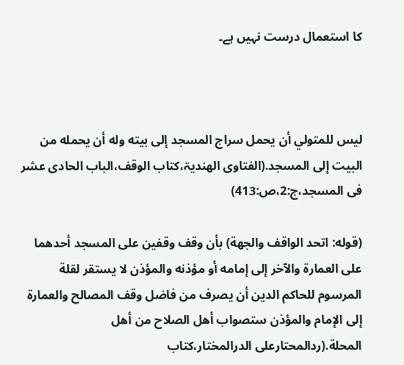کا استعمال درست نہیں ہے۔



ليس للمتولي أن يحمل سراج المسجد إلى بيته وله أن يحمله من البيت إلى المسجد.(الفتاوی الھندیۃ،کتاب الوقف،الباب الحادی عشر فی المسجد،ج:2،ص:413)

(قوله: اتحد الواقف والجھة) بأن وقف وقفين على المسجد أحدهما على العمارة والآخر إلى إمامه أو مؤذنه والمؤذن لا يستقر لقلة المرسوم للحاكم الدين أن يصرف من فاضل وقف المصالح والعمارة إلى الإمام والمؤذن ستصواب أهل الصلاح من أهل المحلة.(ردالمحتارعلی الدرالمختار،کتاب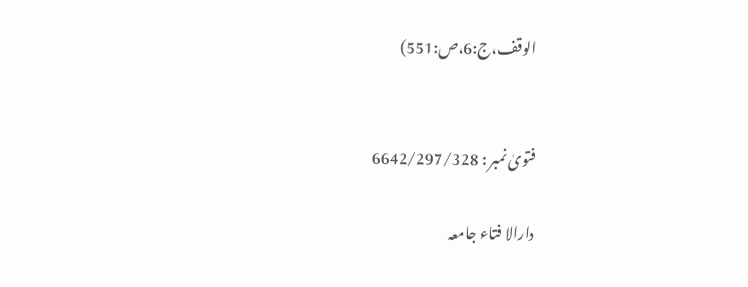الوقف،ج:6،ص:551)


فتویٰ نمبر : 6642/297/328

دارالا فتاء جامعہ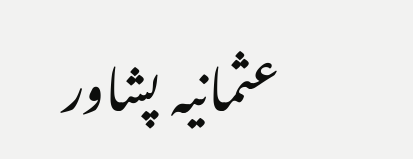عثمانیہ پشاور